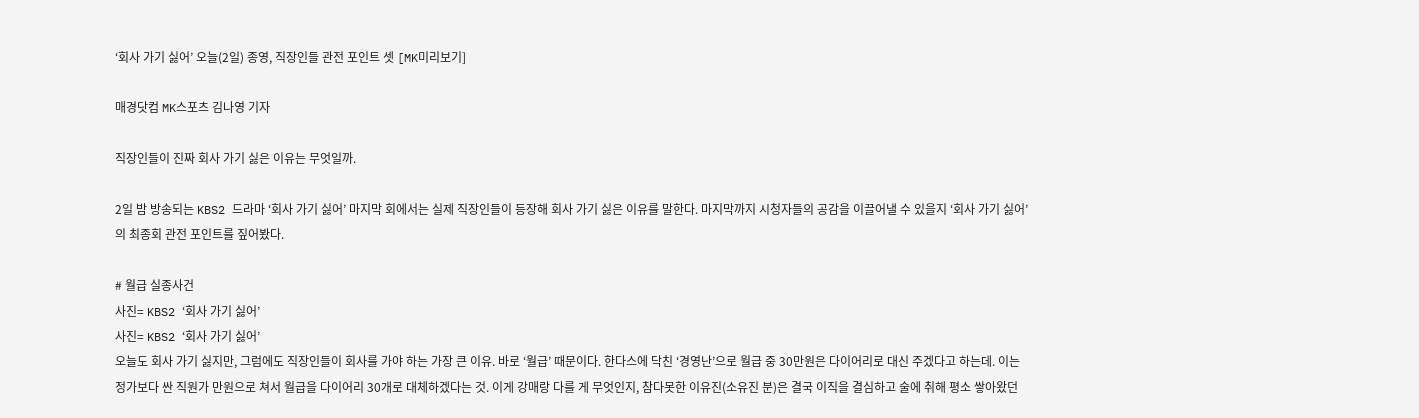‘회사 가기 싫어’ 오늘(2일) 종영, 직장인들 관전 포인트 셋 [MK미리보기]

매경닷컴 MK스포츠 김나영 기자

직장인들이 진짜 회사 가기 싫은 이유는 무엇일까.

2일 밤 방송되는 KBS2 드라마 ‘회사 가기 싫어’ 마지막 회에서는 실제 직장인들이 등장해 회사 가기 싫은 이유를 말한다. 마지막까지 시청자들의 공감을 이끌어낼 수 있을지 ‘회사 가기 싫어’의 최종회 관전 포인트를 짚어봤다.

# 월급 실종사건
사진= KBS2 ‘회사 가기 싫어’
사진= KBS2 ‘회사 가기 싫어’
오늘도 회사 가기 싫지만, 그럼에도 직장인들이 회사를 가야 하는 가장 큰 이유. 바로 ‘월급’ 때문이다. 한다스에 닥친 ‘경영난’으로 월급 중 30만원은 다이어리로 대신 주겠다고 하는데. 이는 정가보다 싼 직원가 만원으로 쳐서 월급을 다이어리 30개로 대체하겠다는 것. 이게 강매랑 다를 게 무엇인지, 참다못한 이유진(소유진 분)은 결국 이직을 결심하고 술에 취해 평소 쌓아왔던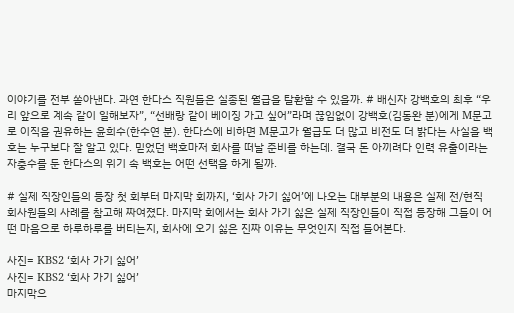이야기를 전부 쏟아낸다. 과연 한다스 직원들은 실종된 월급을 탈환할 수 있을까. # 배신자 강백호의 최후 “우리 앞으로 계속 같이 일해보자”, “선배랑 같이 베이징 가고 싶어”라며 끊임없이 강백호(김동완 분)에게 M문고로 이직을 권유하는 윤희수(한수연 분). 한다스에 비하면 M문고가 월급도 더 많고 비전도 더 밝다는 사실을 백호는 누구보다 잘 알고 있다. 믿었던 백호마저 회사를 떠날 준비를 하는데. 결국 돈 아끼려다 인력 유출이라는 자충수를 둔 한다스의 위기 속 백호는 어떤 선택을 하게 될까.

# 실제 직장인들의 등장 첫 회부터 마지막 회까지, ‘회사 가기 싫어’에 나오는 대부분의 내용은 실제 전/현직 회사원들의 사례를 참고해 짜여졌다. 마지막 회에서는 회사 가기 싫은 실제 직장인들이 직접 등장해 그들이 어떤 마음으로 하루하루를 버티는지, 회사에 오기 싫은 진짜 이유는 무엇인지 직접 들어본다.

사진= KBS2 ‘회사 가기 싫어’
사진= KBS2 ‘회사 가기 싫어’
마지막으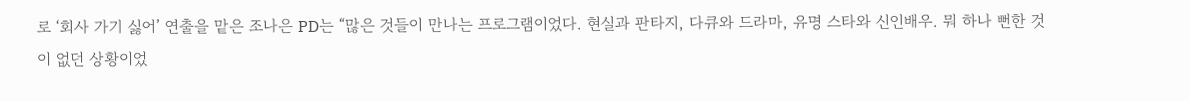로 ‘회사 가기 싫어’ 연출을 맡은 조나은 PD는 “많은 것들이 만나는 프로그램이었다. 현실과 판타지, 다큐와 드라마, 유명 스타와 신인배우. 뭐 하나 뻔한 것이 없던 상황이었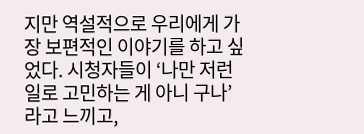지만 역설적으로 우리에게 가장 보편적인 이야기를 하고 싶었다. 시청자들이 ‘나만 저런 일로 고민하는 게 아니 구나’라고 느끼고,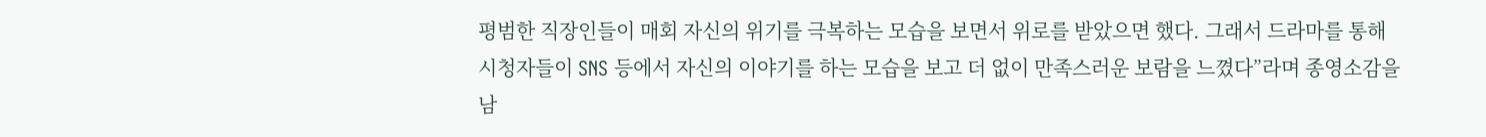평범한 직장인들이 매회 자신의 위기를 극복하는 모습을 보면서 위로를 받았으면 했다. 그래서 드라마를 통해 시청자들이 SNS 등에서 자신의 이야기를 하는 모습을 보고 더 없이 만족스러운 보람을 느꼈다”라며 종영소감을 남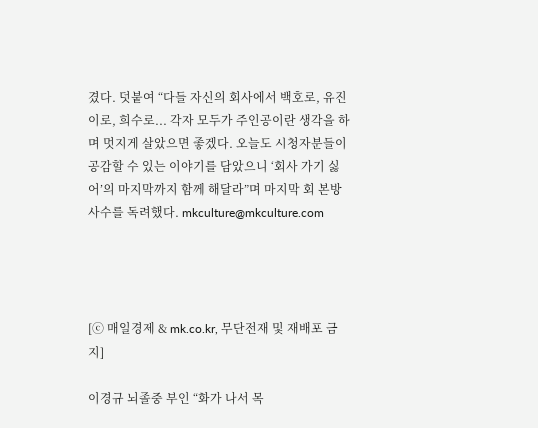겼다. 덧붙여 “다들 자신의 회사에서 백호로, 유진이로, 희수로... 각자 모두가 주인공이란 생각을 하며 멋지게 살았으면 좋겠다. 오늘도 시청자분들이 공감할 수 있는 이야기를 담았으니 ‘회사 가기 싫어’의 마지막까지 함께 해달라”며 마지막 회 본방사수를 독려했다. mkculture@mkculture.com




[ⓒ 매일경제 & mk.co.kr, 무단전재 및 재배포 금지]

이경규 뇌졸중 부인 “화가 나서 목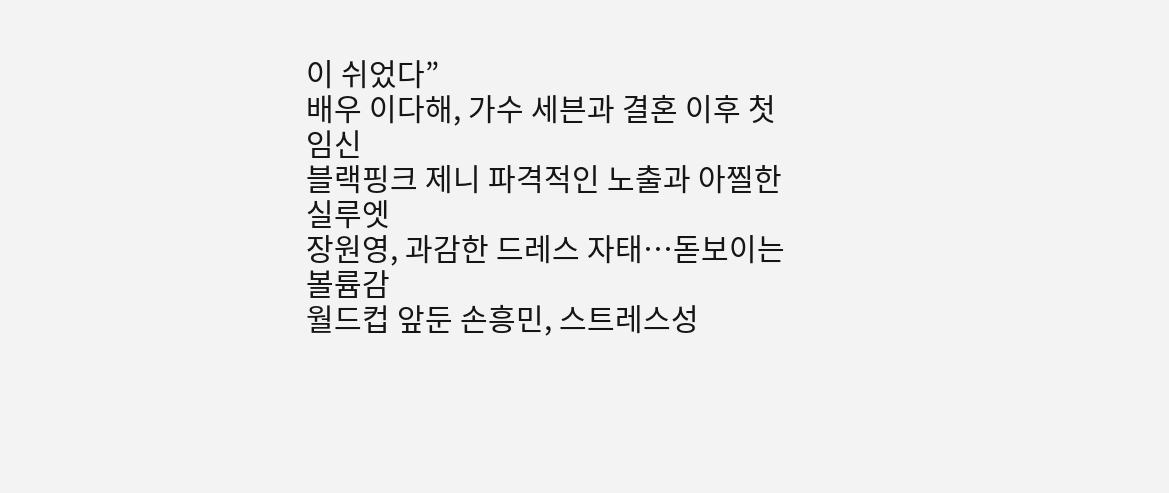이 쉬었다”
배우 이다해, 가수 세븐과 결혼 이후 첫 임신
블랙핑크 제니 파격적인 노출과 아찔한 실루엣
장원영, 과감한 드레스 자태…돋보이는 볼륨감
월드컵 앞둔 손흥민, 스트레스성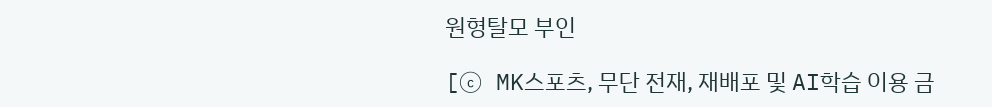원형탈모 부인

[ⓒ MK스포츠, 무단 전재, 재배포 및 AI학습 이용 금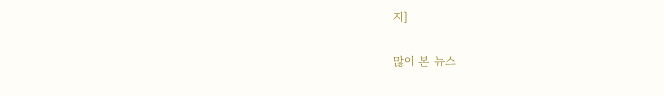지]

많이 본 뉴스